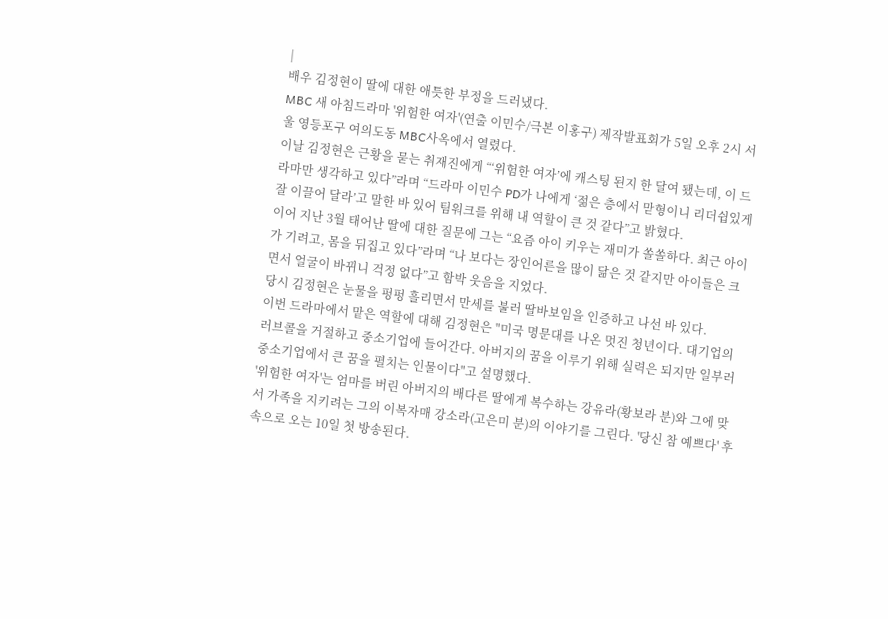|
배우 김정현이 딸에 대한 애틋한 부정을 드러냈다.
MBC 새 아침드라마 '위험한 여자'(연출 이민수/극본 이홍구) 제작발표회가 5일 오후 2시 서울 영등포구 여의도동 MBC사옥에서 열렸다.
이날 김정현은 근황을 묻는 취재진에게 “‘위험한 여자’에 캐스팅 된지 한 달여 됐는데, 이 드라마만 생각하고 있다”라며 “드라마 이민수 PD가 나에게 ‘젊은 층에서 맏형이니 리더쉽있게 잘 이끌어 달라’고 말한 바 있어 팀워크를 위해 내 역할이 큰 것 같다”고 밝혔다.
이어 지난 3월 태어난 딸에 대한 질문에 그는 “요즘 아이 키우는 재미가 쏠쏠하다. 최근 아이가 기려고, 몸을 뒤집고 있다”라며 “나 보다는 장인어른을 많이 닮은 것 같지만 아이들은 크면서 얼굴이 바뀌니 걱정 없다”고 함박 웃음을 지었다.
당시 김정현은 눈물을 펑펑 흘리면서 만세를 불러 딸바보임을 인증하고 나선 바 있다.
이번 드라마에서 맡은 역할에 대해 김정현은 "미국 명문대를 나온 멋진 청년이다. 대기업의 러브콜을 거절하고 중소기업에 들어간다. 아버지의 꿈을 이루기 위해 실력은 되지만 일부러 중소기업에서 큰 꿈을 펼치는 인물이다"고 설명했다.
'위험한 여자'는 엄마를 버린 아버지의 배다른 딸에게 복수하는 강유라(황보라 분)와 그에 맞서 가족을 지키려는 그의 이복자매 강소라(고은미 분)의 이야기를 그린다. '당신 참 예쁘다' 후속으로 오는 10일 첫 방송된다.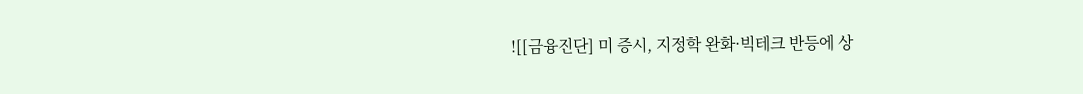![[금융진단] 미 증시, 지정학 완화·빅테크 반등에 상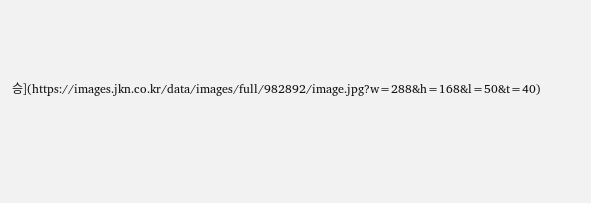승](https://images.jkn.co.kr/data/images/full/982892/image.jpg?w=288&h=168&l=50&t=40)